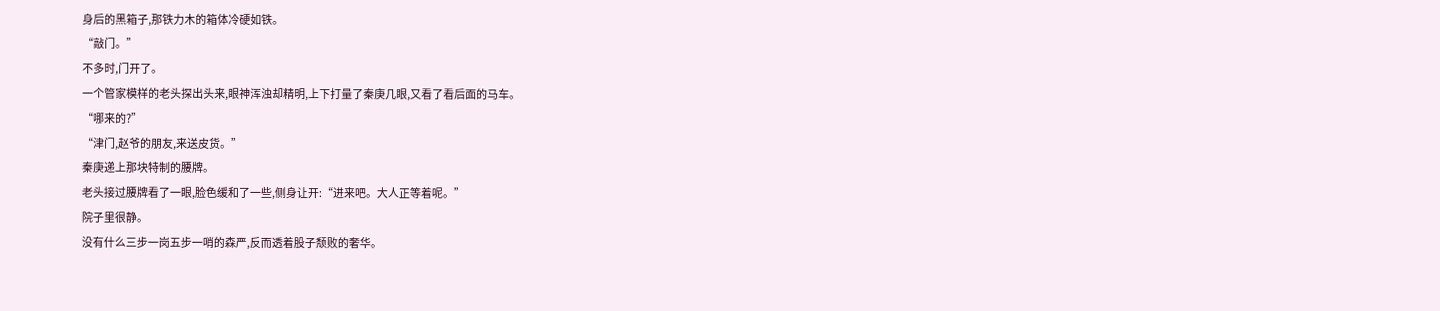身后的黑箱子,那铁力木的箱体冷硬如铁。
“敲门。”
不多时,门开了。
一个管家模样的老头探出头来,眼神浑浊却精明,上下打量了秦庚几眼,又看了看后面的马车。
“哪来的?”
“津门,赵爷的朋友,来送皮货。”
秦庚递上那块特制的腰牌。
老头接过腰牌看了一眼,脸色缓和了一些,侧身让开:“进来吧。大人正等着呢。”
院子里很静。
没有什么三步一岗五步一哨的森严,反而透着股子颓败的奢华。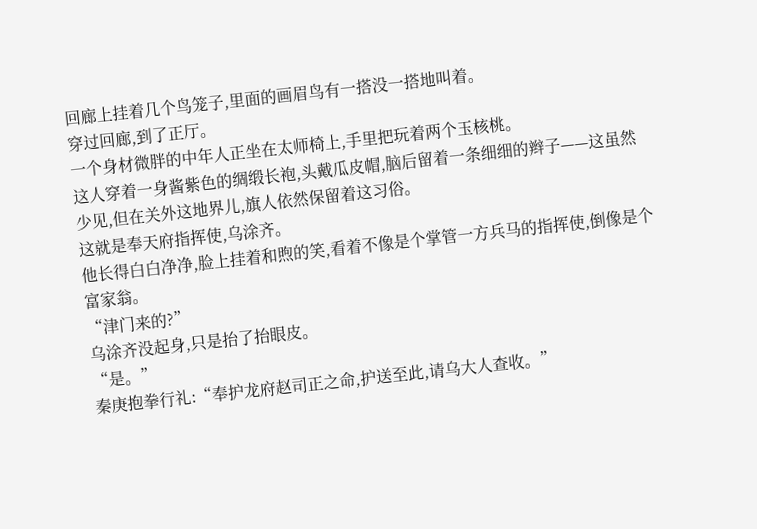回廊上挂着几个鸟笼子,里面的画眉鸟有一搭没一搭地叫着。
穿过回廊,到了正厅。
一个身材微胖的中年人正坐在太师椅上,手里把玩着两个玉核桃。
这人穿着一身酱紫色的绸缎长袍,头戴瓜皮帽,脑后留着一条细细的辫子——这虽然少见,但在关外这地界儿,旗人依然保留着这习俗。
这就是奉天府指挥使,乌涂齐。
他长得白白净净,脸上挂着和煦的笑,看着不像是个掌管一方兵马的指挥使,倒像是个富家翁。
“津门来的?”
乌涂齐没起身,只是抬了抬眼皮。
“是。”
秦庚抱拳行礼:“奉护龙府赵司正之命,护送至此,请乌大人查收。”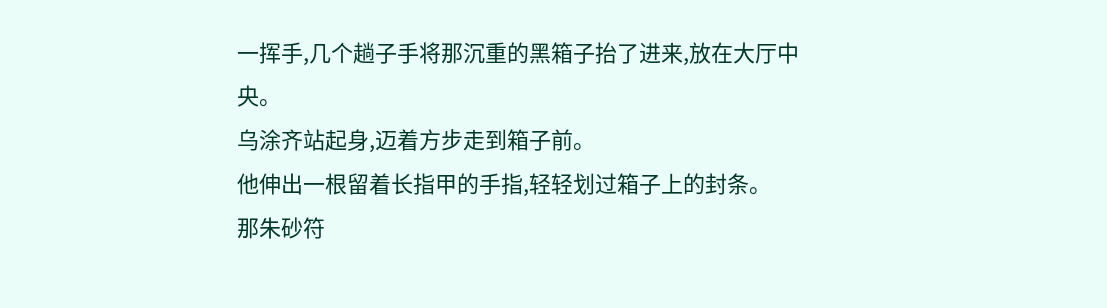一挥手,几个趟子手将那沉重的黑箱子抬了进来,放在大厅中央。
乌涂齐站起身,迈着方步走到箱子前。
他伸出一根留着长指甲的手指,轻轻划过箱子上的封条。
那朱砂符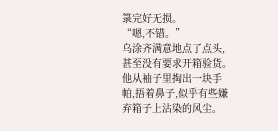箓完好无损。
“嗯,不错。”
乌涂齐满意地点了点头,甚至没有要求开箱验货。
他从袖子里掏出一块手帕,捂着鼻子,似乎有些嫌弃箱子上沾染的风尘。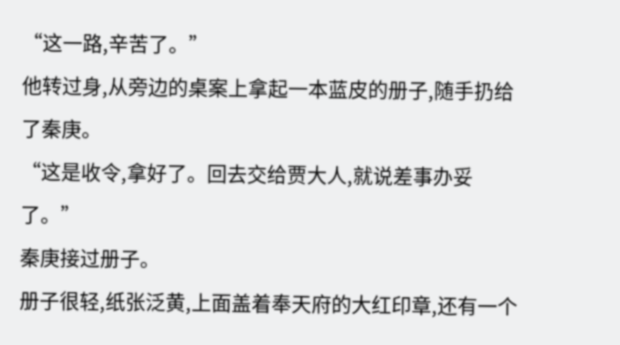“这一路,辛苦了。”
他转过身,从旁边的桌案上拿起一本蓝皮的册子,随手扔给了秦庚。
“这是收令,拿好了。回去交给贾大人,就说差事办妥了。”
秦庚接过册子。
册子很轻,纸张泛黄,上面盖着奉天府的大红印章,还有一个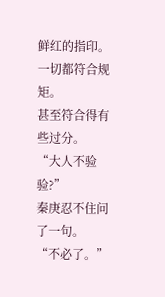鲜红的指印。
一切都符合规矩。
甚至符合得有些过分。
“大人不验验?”
秦庚忍不住问了一句。
“不必了。”